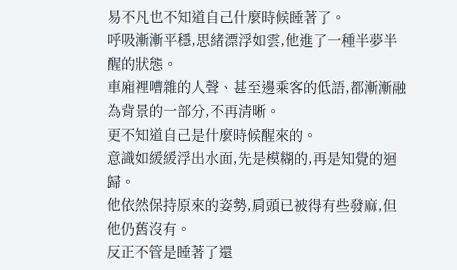易不凡也不知道自己什麼時候睡著了。
呼吸漸漸平穩,思緒漂浮如雲,他進了一種半夢半醒的狀態。
車廂裡嘈雜的人聲、甚至邊乘客的低語,都漸漸融為背景的一部分,不再清晰。
更不知道自己是什麼時候醒來的。
意識如緩緩浮出水面,先是模糊的,再是知覺的迴歸。
他依然保持原來的姿勢,肩頭已被得有些發麻,但他仍舊沒有。
反正不管是睡著了還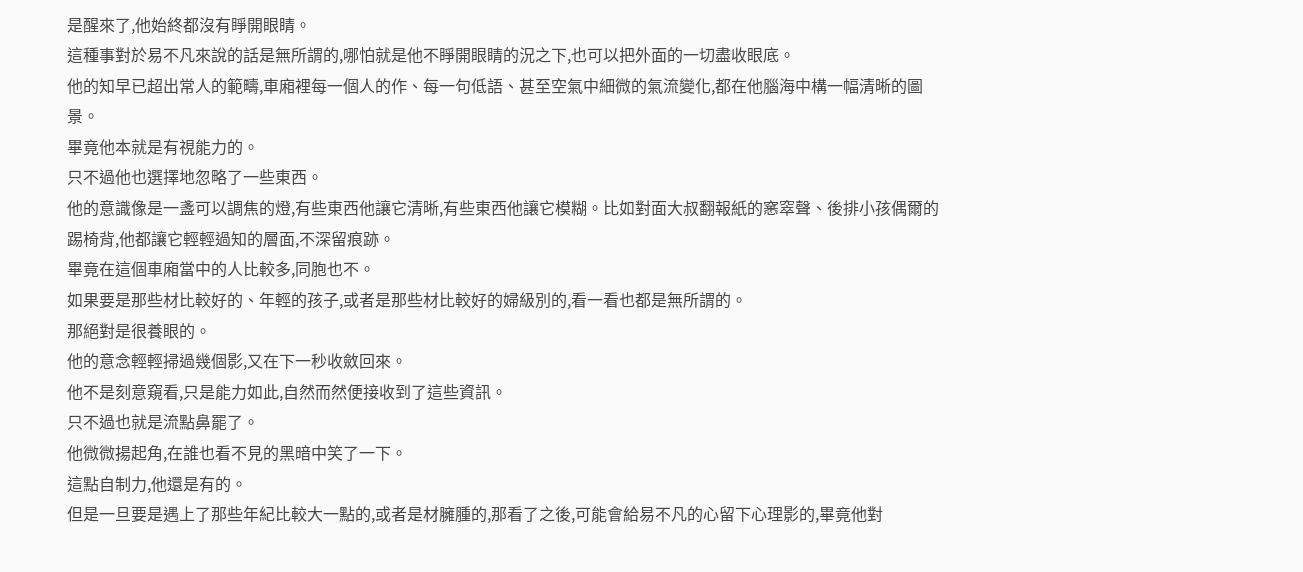是醒來了,他始終都沒有睜開眼睛。
這種事對於易不凡來說的話是無所謂的,哪怕就是他不睜開眼睛的況之下,也可以把外面的一切盡收眼底。
他的知早已超出常人的範疇,車廂裡每一個人的作、每一句低語、甚至空氣中細微的氣流變化,都在他腦海中構一幅清晰的圖景。
畢竟他本就是有視能力的。
只不過他也選擇地忽略了一些東西。
他的意識像是一盞可以調焦的燈,有些東西他讓它清晰,有些東西他讓它模糊。比如對面大叔翻報紙的窸窣聲、後排小孩偶爾的踢椅背,他都讓它輕輕過知的層面,不深留痕跡。
畢竟在這個車廂當中的人比較多,同胞也不。
如果要是那些材比較好的、年輕的孩子,或者是那些材比較好的婦級別的,看一看也都是無所謂的。
那絕對是很養眼的。
他的意念輕輕掃過幾個影,又在下一秒收斂回來。
他不是刻意窺看,只是能力如此,自然而然便接收到了這些資訊。
只不過也就是流點鼻罷了。
他微微揚起角,在誰也看不見的黑暗中笑了一下。
這點自制力,他還是有的。
但是一旦要是遇上了那些年紀比較大一點的,或者是材臃腫的,那看了之後,可能會給易不凡的心留下心理影的,畢竟他對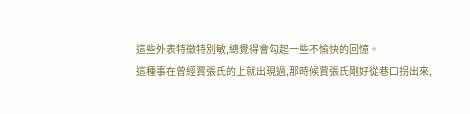這些外表特徵特別敏,總覺得會勾起一些不愉快的回憶。
這種事在曾經賈張氏的上就出現過,那時候賈張氏剛好從巷口拐出來,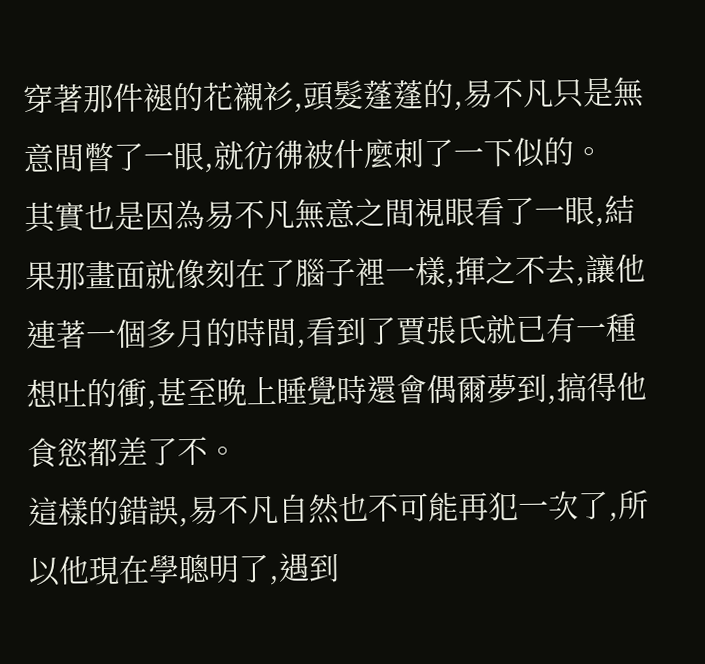穿著那件褪的花襯衫,頭髮蓬蓬的,易不凡只是無意間瞥了一眼,就彷彿被什麼刺了一下似的。
其實也是因為易不凡無意之間視眼看了一眼,結果那畫面就像刻在了腦子裡一樣,揮之不去,讓他連著一個多月的時間,看到了賈張氏就已有一種想吐的衝,甚至晚上睡覺時還會偶爾夢到,搞得他食慾都差了不。
這樣的錯誤,易不凡自然也不可能再犯一次了,所以他現在學聰明了,遇到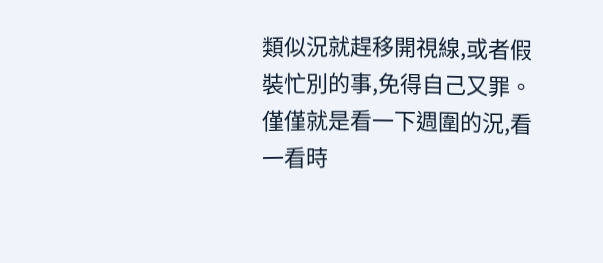類似況就趕移開視線,或者假裝忙別的事,免得自己又罪。
僅僅就是看一下週圍的況,看一看時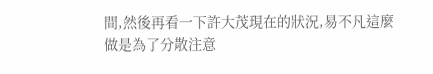間,然後再看一下許大茂現在的狀況,易不凡這麼做是為了分散注意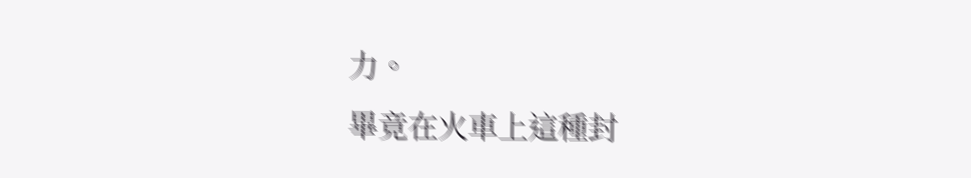力。
畢竟在火車上這種封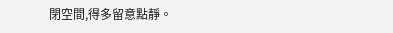閉空間,得多留意點靜。